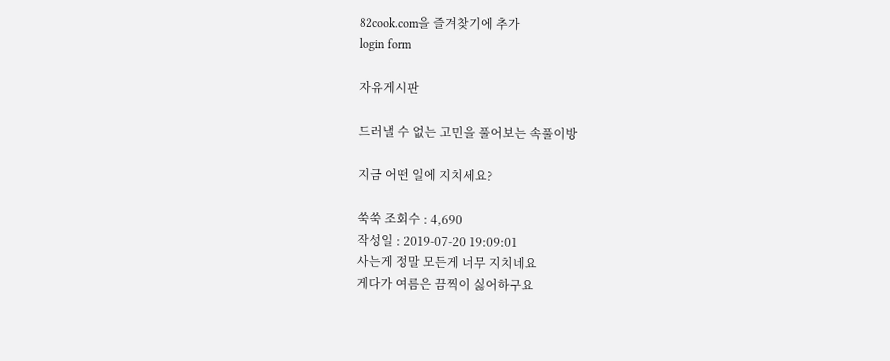82cook.com을 즐겨찾기에 추가
login form

자유게시판

드러낼 수 없는 고민을 풀어보는 속풀이방

지금 어떤 일에 지치세요?

쑥쑥 조회수 : 4,690
작성일 : 2019-07-20 19:09:01
사는게 정말 모든게 너무 지치네요
게다가 여름은 끔찍이 싫어하구요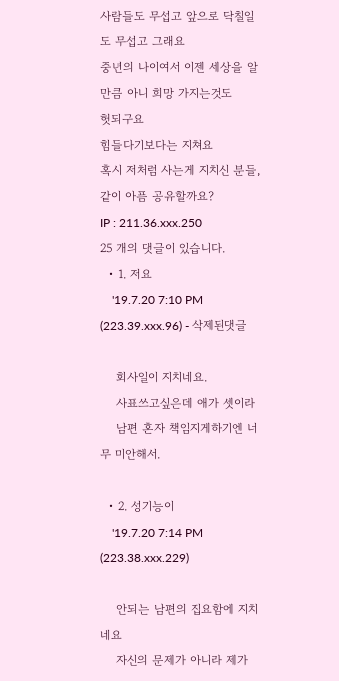사람들도 무섭고 앞으로 닥칠일도 무섭고 그래요
중년의 나이여서 이젠 세상을 알만큼 아니 희망 가지는것도
헛되구요
힘들다기보다는 지쳐요
혹시 저처럼 사는게 지치신 분들,같이 아픔 공유할까요?
IP : 211.36.xxx.250
25 개의 댓글이 있습니다.
  • 1. 저요
    '19.7.20 7:10 PM (223.39.xxx.96) - 삭제된댓글

    회사일이 지치네요.
    사표쓰고싶은데 애가 셋이라
    남편 혼자 책임지게하기엔 너무 미안해서.

  • 2. 성기능이
    '19.7.20 7:14 PM (223.38.xxx.229)

    안되는 남편의 집요함에 지치네요
    자신의 문제가 아니라 제가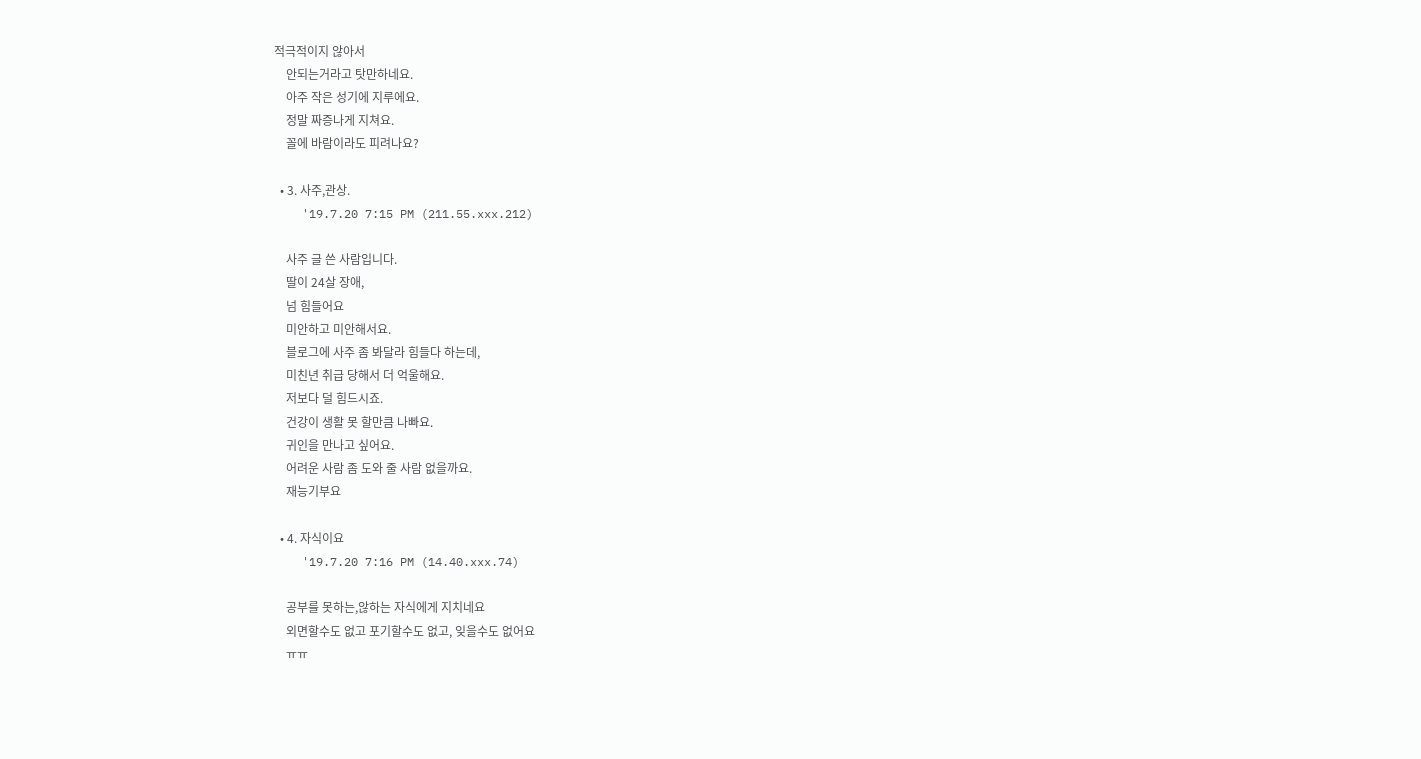적극적이지 않아서
    안되는거라고 탓만하네요.
    아주 작은 성기에 지루에요.
    정말 짜증나게 지쳐요.
    꼴에 바람이라도 피려나요?

  • 3. 사주,관상.
    '19.7.20 7:15 PM (211.55.xxx.212)

    사주 글 쓴 사람입니다.
    딸이 24살 장애,
    넘 힘들어요
    미안하고 미안해서요.
    블로그에 사주 좀 봐달라 힘들다 하는데,
    미친년 취급 당해서 더 억울해요.
    저보다 덜 힘드시죠.
    건강이 생활 못 할만큼 나빠요.
    귀인을 만나고 싶어요.
    어려운 사람 좀 도와 줄 사람 없을까요.
    재능기부요

  • 4. 자식이요
    '19.7.20 7:16 PM (14.40.xxx.74)

    공부를 못하는,않하는 자식에게 지치네요
    외면할수도 없고 포기할수도 없고, 잊을수도 없어요
    ㅠㅠ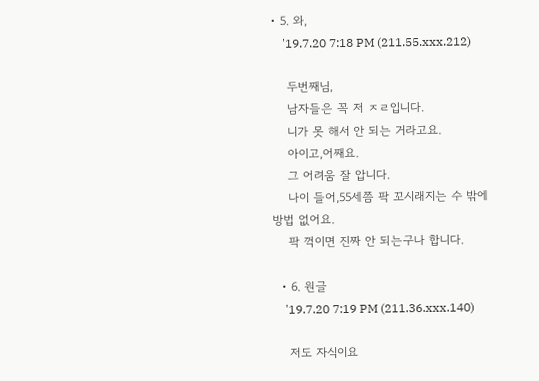• 5. 와,
    '19.7.20 7:18 PM (211.55.xxx.212)

    두번째님,
    남자들은 꼭 저 ㅈㄹ입니다.
    니가 못 해서 안 되는 거라고요.
    아이고,어째요.
    그 어려움 잘 압니다.
    나이 들어,55세쯤 팍 꼬시래지는 수 밖에 방법 없어요.
    팍 꺽이면 진짜 안 되는구나 합니다.

  • 6. 원글
    '19.7.20 7:19 PM (211.36.xxx.140)

    저도 자식이요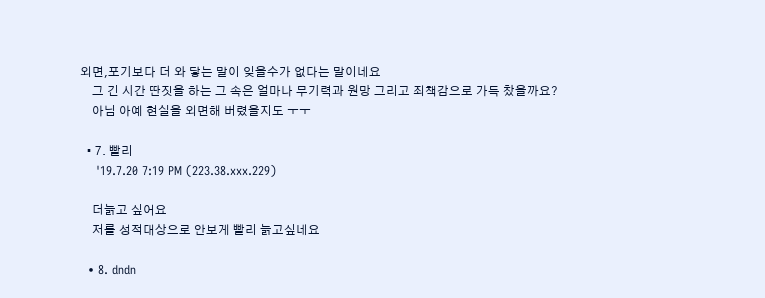외면,포기보다 더 와 닿는 말이 잊을수가 없다는 말이네요
    그 긴 시간 딴짓을 하는 그 속은 얼마나 무기력과 원망 그리고 죄책감으로 가득 찼을까요?
    아님 아예 현실을 외면해 버렸을지도 ㅜㅜ

  • 7. 빨리
    '19.7.20 7:19 PM (223.38.xxx.229)

    더늙고 싶어요
    저를 성적대상으로 안보게 빨리 늙고싶네요

  • 8. dndn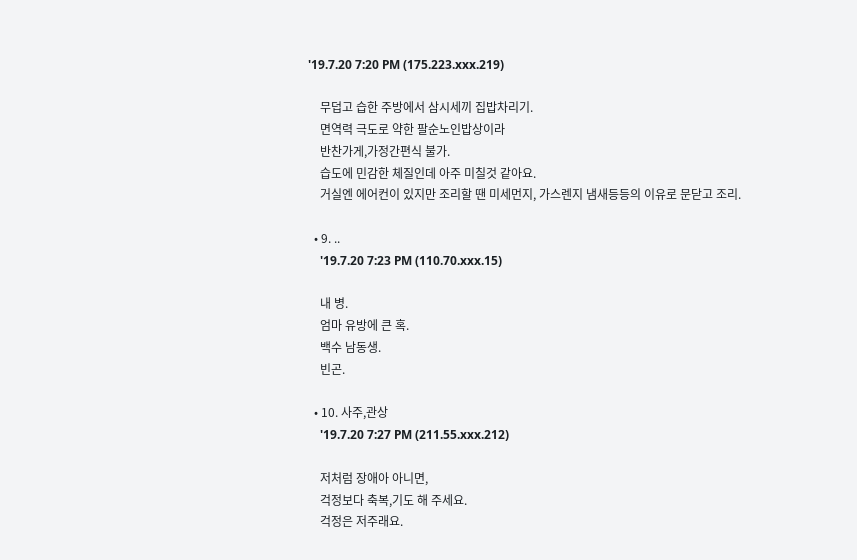'19.7.20 7:20 PM (175.223.xxx.219)

    무덥고 습한 주방에서 삼시세끼 집밥차리기.
    면역력 극도로 약한 팔순노인밥상이라
    반찬가게,가정간편식 불가.
    습도에 민감한 체질인데 아주 미칠것 같아요.
    거실엔 에어컨이 있지만 조리할 땐 미세먼지, 가스렌지 냄새등등의 이유로 문닫고 조리.

  • 9. ..
    '19.7.20 7:23 PM (110.70.xxx.15)

    내 병.
    엄마 유방에 큰 혹.
    백수 남동생.
    빈곤.

  • 10. 사주,관상
    '19.7.20 7:27 PM (211.55.xxx.212)

    저처럼 장애아 아니면,
    걱정보다 축복,기도 해 주세요.
    걱정은 저주래요.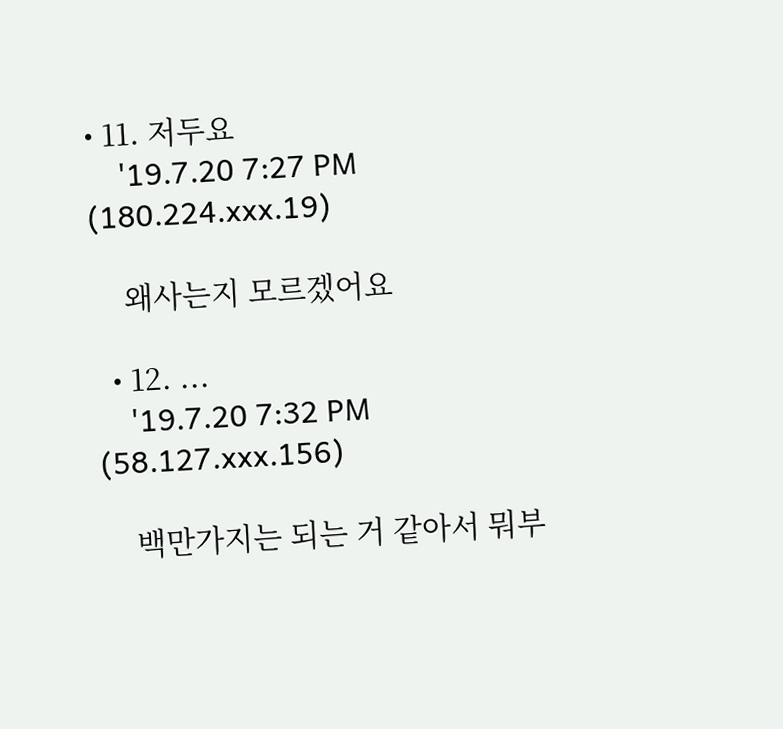• 11. 저두요
    '19.7.20 7:27 PM (180.224.xxx.19)

    왜사는지 모르겠어요

  • 12. ...
    '19.7.20 7:32 PM (58.127.xxx.156)

    백만가지는 되는 거 같아서 뭐부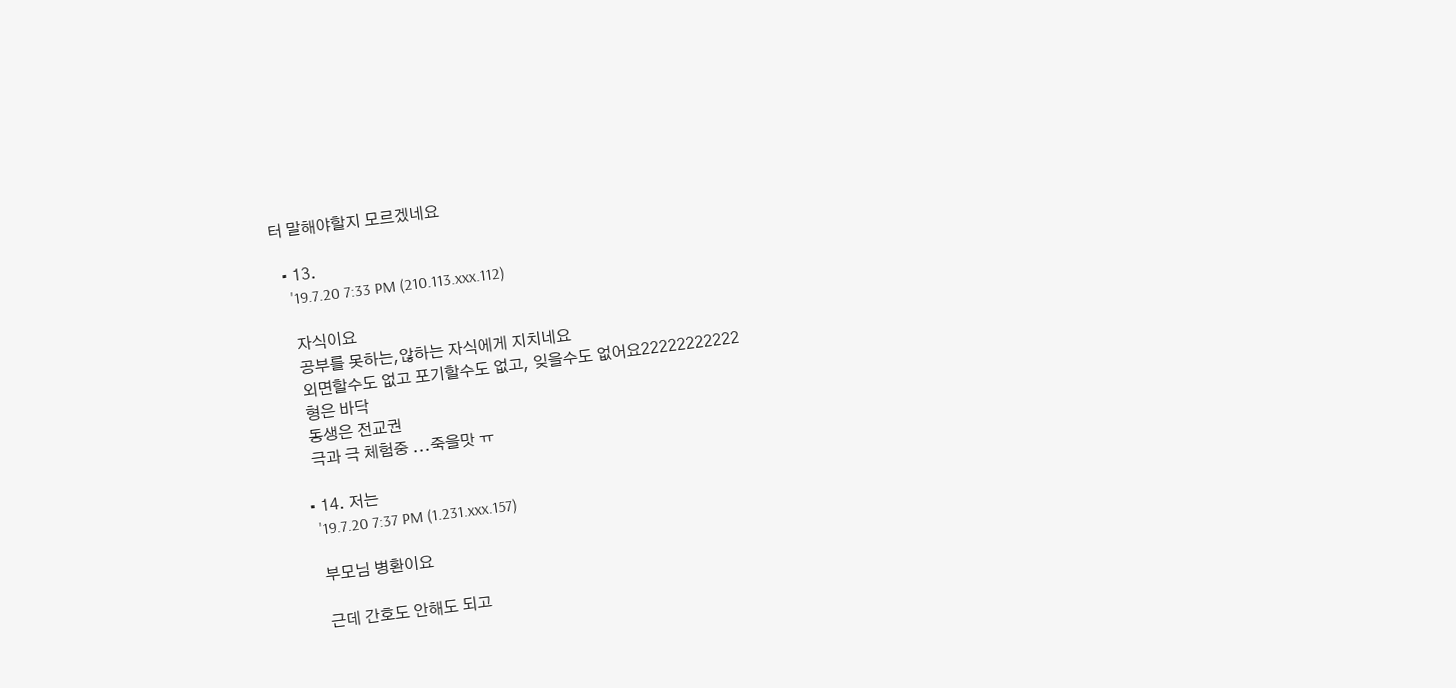터 말해야할지 모르겠네요

  • 13.
    '19.7.20 7:33 PM (210.113.xxx.112)

    자식이요
    공부를 못하는,않하는 자식에게 지치네요
    외면할수도 없고 포기할수도 없고, 잊을수도 없어요22222222222
    형은 바닥
    동생은 전교권
    극과 극 체험중 ...죽을맛 ㅠ

  • 14. 저는
    '19.7.20 7:37 PM (1.231.xxx.157)

    부모님 병환이요

    근데 간호도 안해도 되고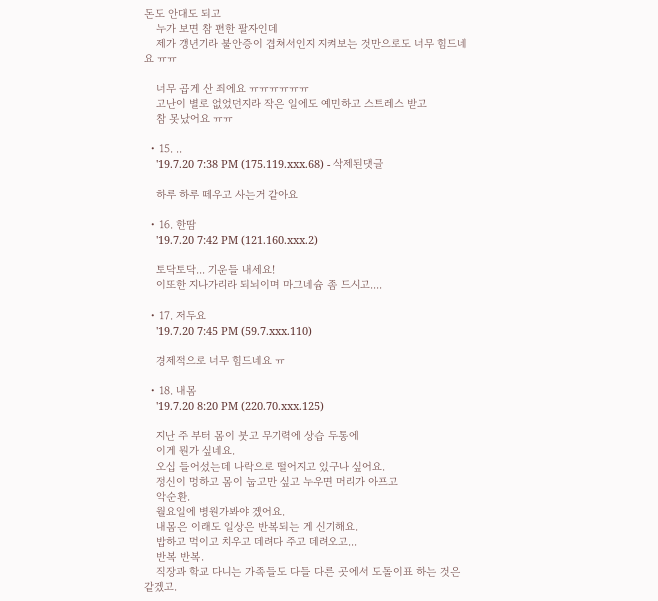돈도 안대도 되고
    누가 보면 참 편한 팔자인데
    제가 갱년기라 불안증이 겹쳐서인지 지켜보는 것만으로도 너무 힘드네요 ㅠㅠ

    너무 곱게 산 죄에요 ㅠㅠㅠㅠㅠㅠ
    고난이 별로 없었던지라 작은 일에도 예민하고 스트레스 받고
    참 못났어요 ㅠㅠ

  • 15. ..
    '19.7.20 7:38 PM (175.119.xxx.68) - 삭제된댓글

    하루 하루 떼우고 사는거 같아요

  • 16. 한땀
    '19.7.20 7:42 PM (121.160.xxx.2)

    토닥토닥... 기운들 내세요!
    이또한 지나가리라 되뇌이며 마그네슘 좀 드시고....

  • 17. 저두요
    '19.7.20 7:45 PM (59.7.xxx.110)

    경제적으로 너무 힘드네요 ㅠ

  • 18. 내몸
    '19.7.20 8:20 PM (220.70.xxx.125)

    지난 주 부터 몸이 붓고 무기력에 상습 두통에
    이게 뭔가 싶네요.
    오십 들어섰는데 나락으로 떨어지고 있구나 싶어요.
    정신이 멍하고 몸이 눕고만 싶고 누우면 머리가 아프고
    악순환.
    월요일에 병원가봐야 겠어요.
    내몸은 이래도 일상은 반복되는 게 신기해요.
    밥하고 먹이고 치우고 데려다 주고 데려오고...
    반복 반복.
    직장과 학교 다니는 가족들도 다들 다른 곳에서 도돌이표 하는 것은 같겠고.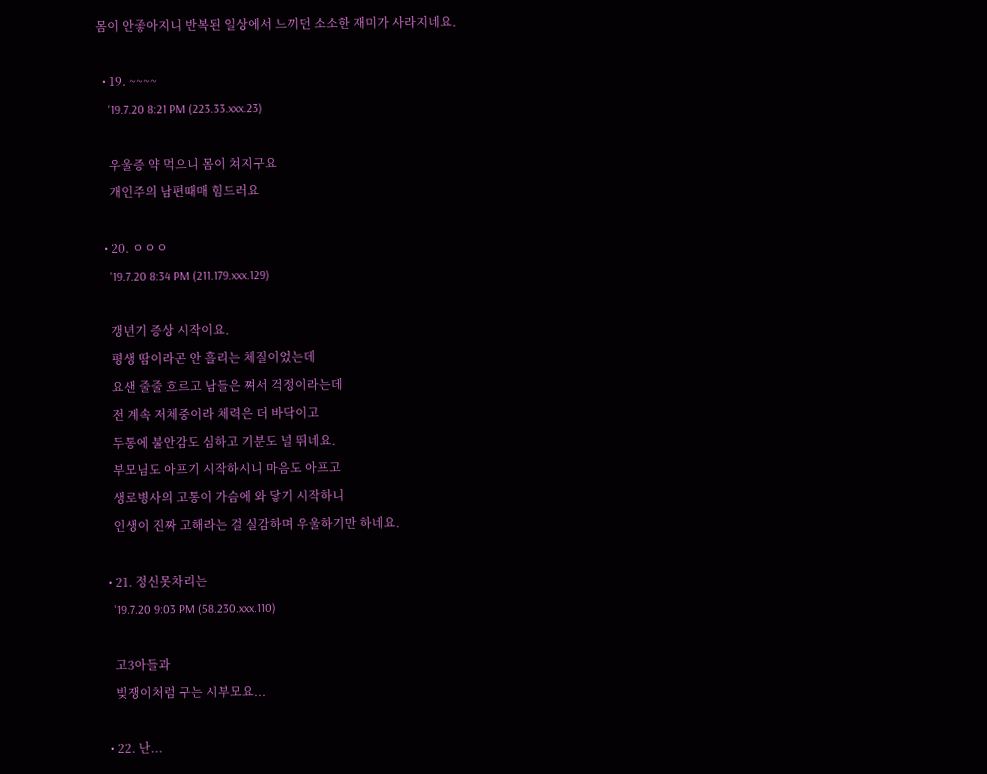몸이 안좋아지니 반복된 일상에서 느끼던 소소한 재미가 사라지네요.

  • 19. ~~~~
    '19.7.20 8:21 PM (223.33.xxx.23)

    우울증 약 먹으니 몸이 쳐지구요
    개인주의 남편때매 힘드러요

  • 20. ㅇㅇㅇ
    '19.7.20 8:34 PM (211.179.xxx.129)

    갱년기 증상 시작이요.
    평생 땀이라곤 안 흘리는 체질이었는데
    요샌 줄줄 흐르고 남들은 쪄서 걱정이라는데
    전 계속 저체중이라 체력은 더 바닥이고
    두통에 불안감도 심하고 기분도 널 뛰네요.
    부모님도 아프기 시작하시니 마음도 아프고
    생로병사의 고통이 가슴에 와 닿기 시작하니
    인생이 진짜 고해라는 걸 실감하며 우울하기만 하네요.

  • 21. 정신못차리는
    '19.7.20 9:03 PM (58.230.xxx.110)

    고3아들과
    빚쟁이처럼 구는 시부모요...

  • 22. 난...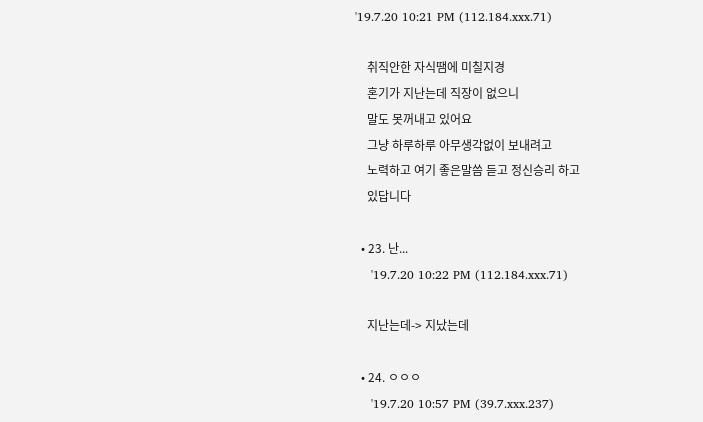'19.7.20 10:21 PM (112.184.xxx.71)

    취직안한 자식땜에 미칠지경
    혼기가 지난는데 직장이 없으니
    말도 못꺼내고 있어요
    그냥 하루하루 아무생각없이 보내려고
    노력하고 여기 좋은말씀 듣고 정신승리 하고
    있답니다

  • 23. 난...
    '19.7.20 10:22 PM (112.184.xxx.71)

    지난는데-> 지났는데

  • 24. ㅇㅇㅇ
    '19.7.20 10:57 PM (39.7.xxx.237)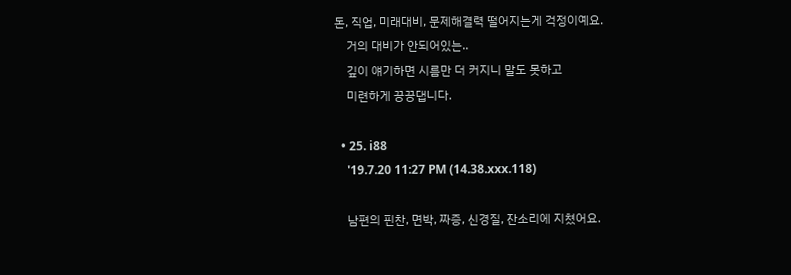돈, 직업, 미래대비, 문제해결력 떨어지는게 걱정이예요.
    거의 대비가 안되어있는..
    깊이 얘기하면 시름만 더 커지니 말도 못하고
    미련하게 끙끙댑니다.

  • 25. i88
    '19.7.20 11:27 PM (14.38.xxx.118)

    남편의 핀찬, 면박, 짜증, 신경질, 잔소리에 지쳤어요.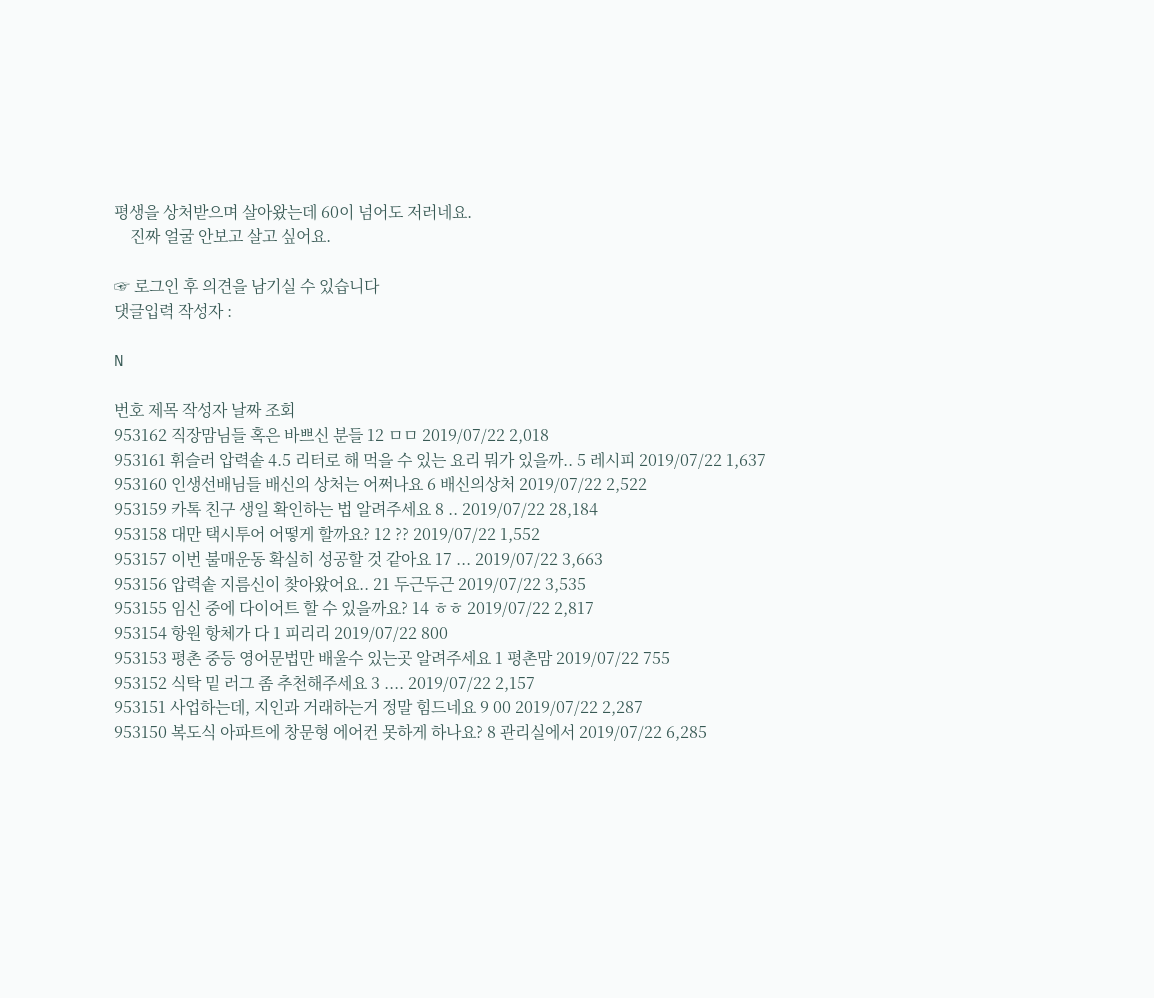평생을 상처받으며 살아왔는데 60이 넘어도 저러네요.
    진짜 얼굴 안보고 살고 싶어요.

☞ 로그인 후 의견을 남기실 수 있습니다
댓글입력 작성자 :

N

번호 제목 작성자 날짜 조회
953162 직장맘님들 혹은 바쁘신 분들 12 ㅁㅁ 2019/07/22 2,018
953161 휘슬러 압력솥 4.5 리터로 해 먹을 수 있는 요리 뭐가 있을까.. 5 레시피 2019/07/22 1,637
953160 인생선배님들 배신의 상처는 어쩌나요 6 배신의상처 2019/07/22 2,522
953159 카톡 친구 생일 확인하는 법 알려주세요 8 .. 2019/07/22 28,184
953158 대만 택시투어 어떻게 할까요? 12 ?? 2019/07/22 1,552
953157 이번 불매운동 확실히 성공할 것 같아요 17 ... 2019/07/22 3,663
953156 압력솥 지름신이 찾아왔어요.. 21 두근두근 2019/07/22 3,535
953155 임신 중에 다이어트 할 수 있을까요? 14 ㅎㅎ 2019/07/22 2,817
953154 항원 항체가 다 1 피리리 2019/07/22 800
953153 평촌 중등 영어문법만 배울수 있는곳 알려주세요 1 평촌맘 2019/07/22 755
953152 식탁 밑 러그 좀 추천해주세요 3 .... 2019/07/22 2,157
953151 사업하는데, 지인과 거래하는거 정말 힘드네요 9 00 2019/07/22 2,287
953150 복도식 아파트에 창문형 에어컨 못하게 하나요? 8 관리실에서 2019/07/22 6,285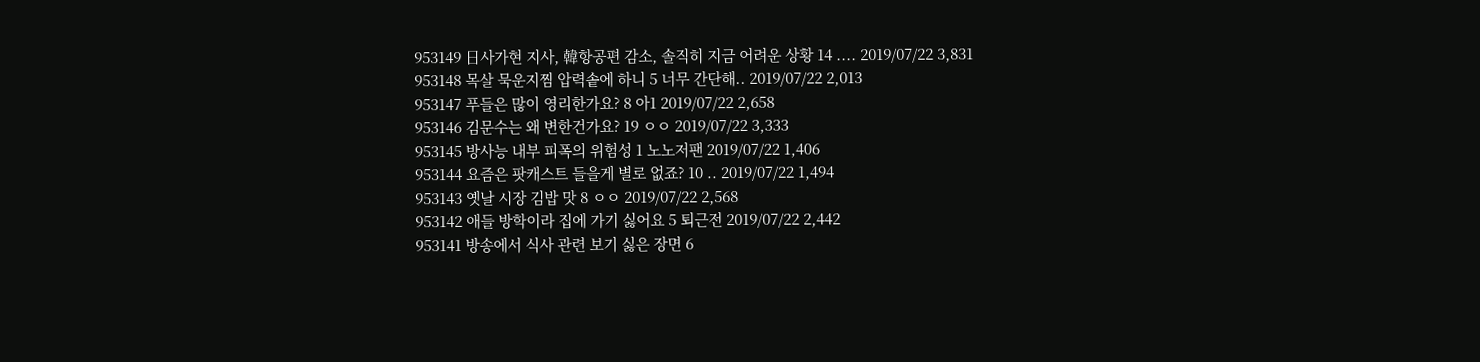953149 日사가현 지사, 韓항공편 감소, 솔직히 지금 어려운 상황 14 .... 2019/07/22 3,831
953148 목살 묵운지찜 압력솥에 하니 5 너무 간단해.. 2019/07/22 2,013
953147 푸들은 많이 영리한가요? 8 아1 2019/07/22 2,658
953146 김문수는 왜 변한건가요? 19 ㅇㅇ 2019/07/22 3,333
953145 방사능 내부 피폭의 위험성 1 노노저팬 2019/07/22 1,406
953144 요즘은 팟캐스트 들을게 별로 없죠? 10 .. 2019/07/22 1,494
953143 옛날 시장 김밥 맛 8 ㅇㅇ 2019/07/22 2,568
953142 애들 방학이라 집에 가기 싫어요 5 퇴근전 2019/07/22 2,442
953141 방송에서 식사 관련 보기 싫은 장면 6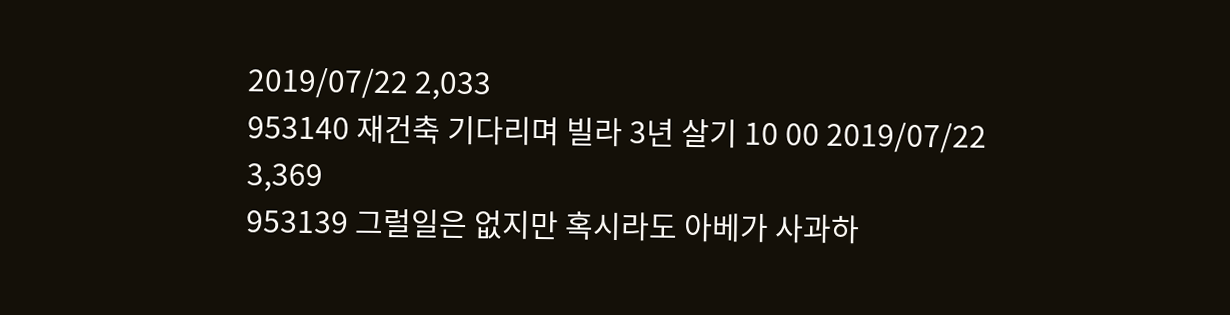2019/07/22 2,033
953140 재건축 기다리며 빌라 3년 살기 10 00 2019/07/22 3,369
953139 그럴일은 없지만 혹시라도 아베가 사과하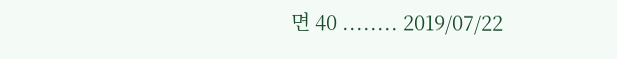면 40 ........ 2019/07/22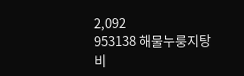2,092
953138 해물누룽지탕 비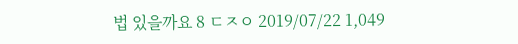법 있을까요 8 ㄷㅈㅇ 2019/07/22 1,049